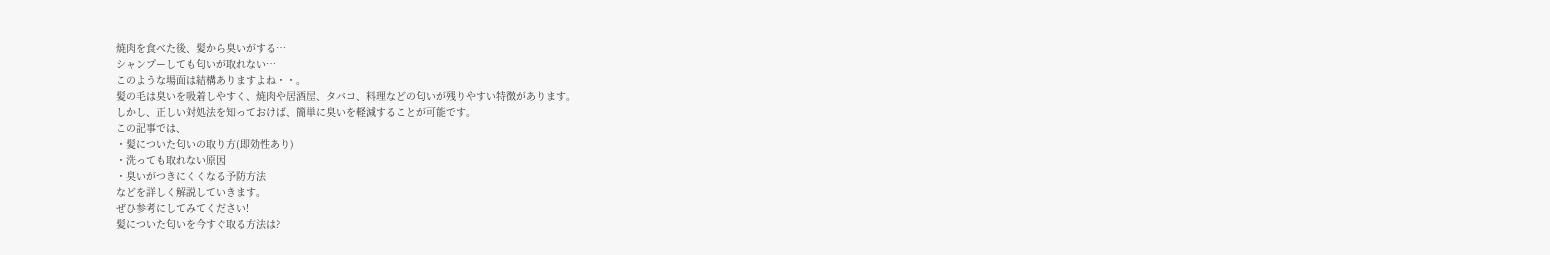焼肉を食べた後、髪から臭いがする…
シャンプーしても匂いが取れない…
このような場面は結構ありますよね・・。
髪の毛は臭いを吸着しやすく、焼肉や居酒屋、タバコ、料理などの匂いが残りやすい特徴があります。
しかし、正しい対処法を知っておけば、簡単に臭いを軽減することが可能です。
この記事では、
・髪についた匂いの取り方(即効性あり)
・洗っても取れない原因
・臭いがつきにくくなる予防方法
などを詳しく解説していきます。
ぜひ参考にしてみてください!
髪についた匂いを今すぐ取る方法は?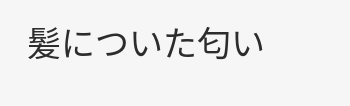髪についた匂い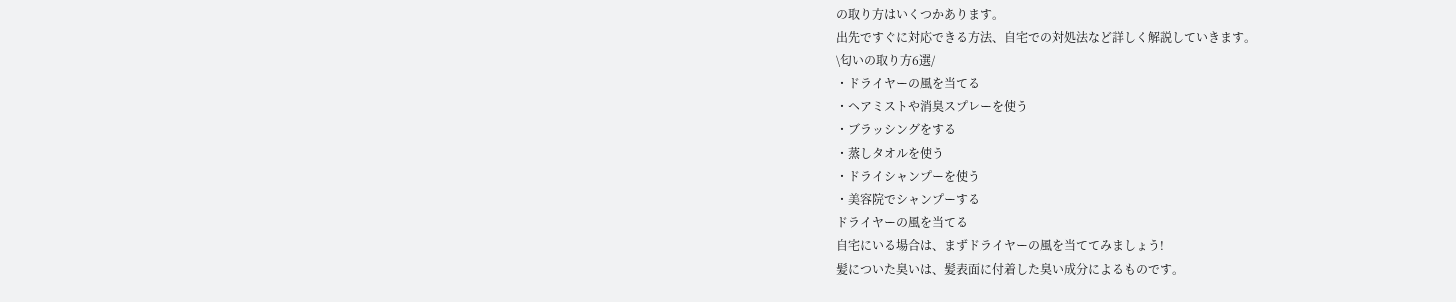の取り方はいくつかあります。
出先ですぐに対応できる方法、自宅での対処法など詳しく解説していきます。
\匂いの取り方6選/
・ドライヤーの風を当てる
・ヘアミストや消臭スプレーを使う
・ブラッシングをする
・蒸しタオルを使う
・ドライシャンプーを使う
・美容院でシャンプーする
ドライヤーの風を当てる
自宅にいる場合は、まずドライヤーの風を当ててみましょう!
髪についた臭いは、髪表面に付着した臭い成分によるものです。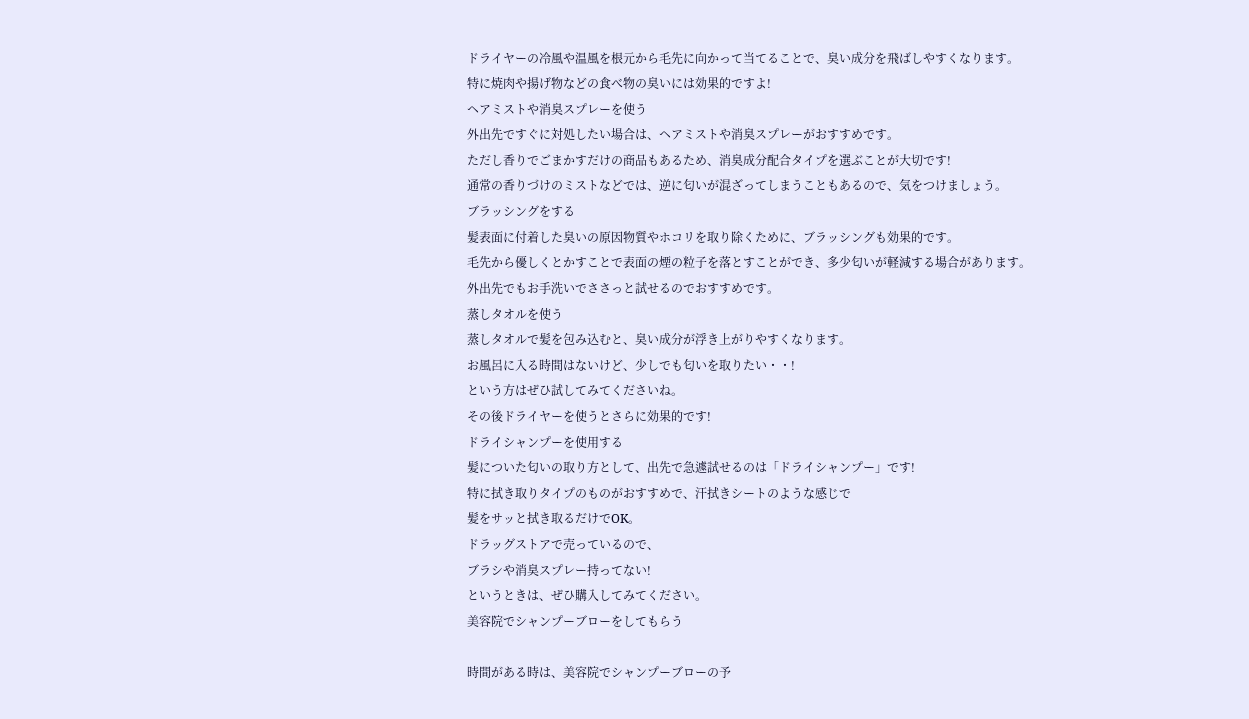ドライヤーの冷風や温風を根元から毛先に向かって当てることで、臭い成分を飛ばしやすくなります。
特に焼肉や揚げ物などの食べ物の臭いには効果的ですよ!
ヘアミストや消臭スプレーを使う
外出先ですぐに対処したい場合は、ヘアミストや消臭スプレーがおすすめです。
ただし香りでごまかすだけの商品もあるため、消臭成分配合タイプを選ぶことが大切です!
通常の香りづけのミストなどでは、逆に匂いが混ざってしまうこともあるので、気をつけましょう。
ブラッシングをする
髪表面に付着した臭いの原因物質やホコリを取り除くために、ブラッシングも効果的です。
毛先から優しくとかすことで表面の煙の粒子を落とすことができ、多少匂いが軽減する場合があります。
外出先でもお手洗いでささっと試せるのでおすすめです。
蒸しタオルを使う
蒸しタオルで髪を包み込むと、臭い成分が浮き上がりやすくなります。
お風呂に入る時間はないけど、少しでも匂いを取りたい・・!
という方はぜひ試してみてくださいね。
その後ドライヤーを使うとさらに効果的です!
ドライシャンプーを使用する
髪についた匂いの取り方として、出先で急遽試せるのは「ドライシャンプー」です!
特に拭き取りタイプのものがおすすめで、汗拭きシートのような感じで
髪をサッと拭き取るだけでOK。
ドラッグストアで売っているので、
ブラシや消臭スプレー持ってない!
というときは、ぜひ購入してみてください。
美容院でシャンプーブローをしてもらう

時間がある時は、美容院でシャンプーブローの予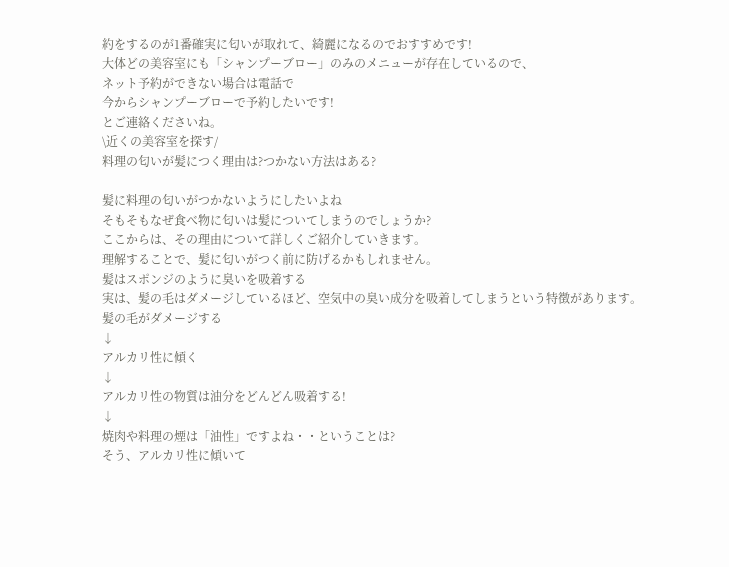約をするのが1番確実に匂いが取れて、綺麗になるのでおすすめです!
大体どの美容室にも「シャンプーブロー」のみのメニューが存在しているので、
ネット予約ができない場合は電話で
今からシャンプーブローで予約したいです!
とご連絡くださいね。
\近くの美容室を探す/
料理の匂いが髪につく理由は?つかない方法はある?

髪に料理の匂いがつかないようにしたいよね
そもそもなぜ食べ物に匂いは髪についてしまうのでしょうか?
ここからは、その理由について詳しくご紹介していきます。
理解することで、髪に匂いがつく前に防げるかもしれません。
髪はスポンジのように臭いを吸着する
実は、髪の毛はダメージしているほど、空気中の臭い成分を吸着してしまうという特徴があります。
髪の毛がダメージする
↓
アルカリ性に傾く
↓
アルカリ性の物質は油分をどんどん吸着する!
↓
焼肉や料理の煙は「油性」ですよね・・ということは?
そう、アルカリ性に傾いて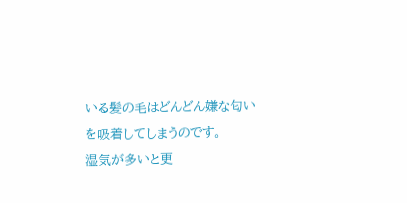いる髪の毛はどんどん嫌な匂いを吸着してしまうのです。
湿気が多いと更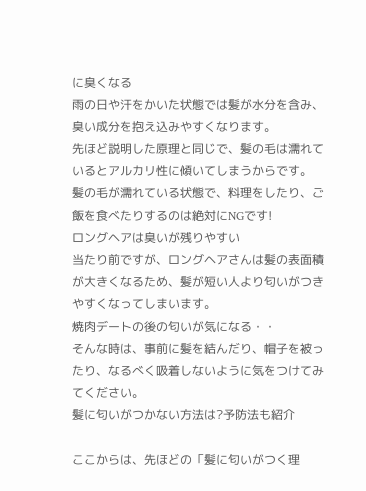に臭くなる
雨の日や汗をかいた状態では髪が水分を含み、臭い成分を抱え込みやすくなります。
先ほど説明した原理と同じで、髪の毛は濡れているとアルカリ性に傾いてしまうからです。
髪の毛が濡れている状態で、料理をしたり、ご飯を食べたりするのは絶対にNGです!
ロングヘアは臭いが残りやすい
当たり前ですが、ロングヘアさんは髪の表面積が大きくなるため、髪が短い人より匂いがつきやすくなってしまいます。
焼肉デートの後の匂いが気になる・・
そんな時は、事前に髪を結んだり、帽子を被ったり、なるべく吸着しないように気をつけてみてください。
髪に匂いがつかない方法は?予防法も紹介

ここからは、先ほどの「髪に匂いがつく理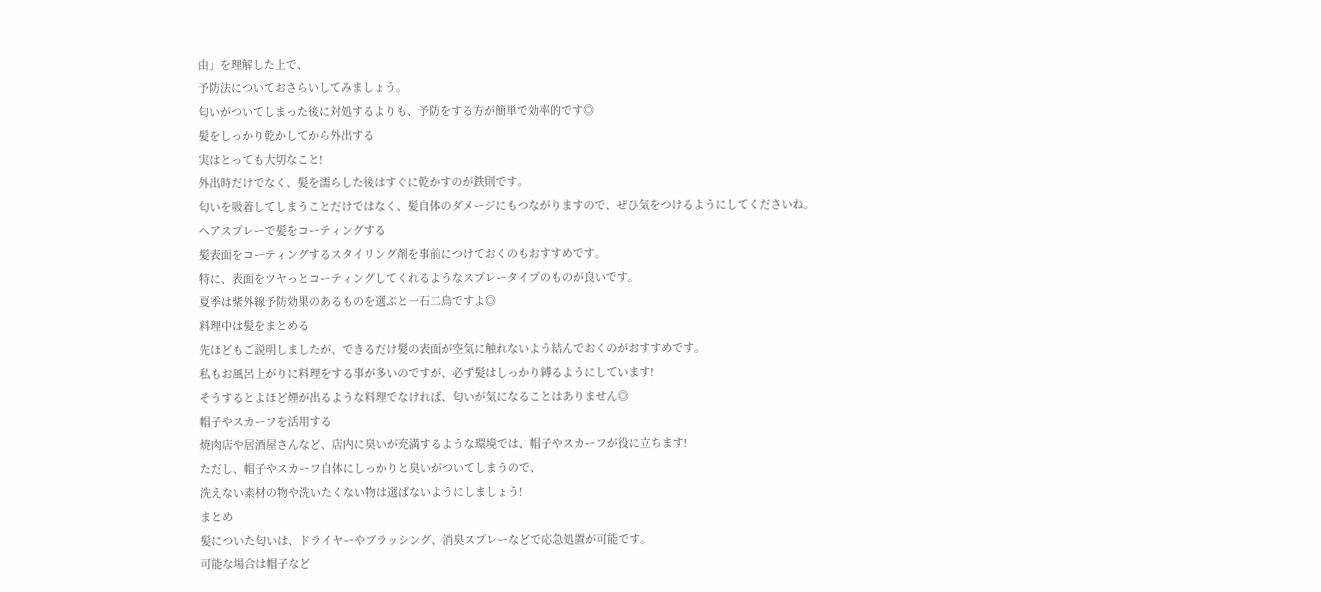由」を理解した上で、
予防法についておさらいしてみましょう。
匂いがついてしまった後に対処するよりも、予防をする方が簡単で効率的です◎
髪をしっかり乾かしてから外出する
実はとっても大切なこと!
外出時だけでなく、髪を濡らした後はすぐに乾かすのが鉄則です。
匂いを吸着してしまうことだけではなく、髪自体のダメージにもつながりますので、ぜひ気をつけるようにしてくださいね。
ヘアスプレーで髪をコーティングする
髪表面をコーティングするスタイリング剤を事前につけておくのもおすすめです。
特に、表面をツヤっとコーティングしてくれるようなスプレータイプのものが良いです。
夏季は紫外線予防効果のあるものを選ぶと一石二鳥ですよ◎
料理中は髪をまとめる
先ほどもご説明しましたが、できるだけ髪の表面が空気に触れないよう結んでおくのがおすすめです。
私もお風呂上がりに料理をする事が多いのですが、必ず髪はしっかり縛るようにしています!
そうするとよほど煙が出るような料理でなければ、匂いが気になることはありません◎
帽子やスカーフを活用する
焼肉店や居酒屋さんなど、店内に臭いが充満するような環境では、帽子やスカーフが役に立ちます!
ただし、帽子やスカーフ自体にしっかりと臭いがついてしまうので、
洗えない素材の物や洗いたくない物は選ばないようにしましょう!
まとめ
髪についた匂いは、ドライヤーやブラッシング、消臭スプレーなどで応急処置が可能です。
可能な場合は帽子など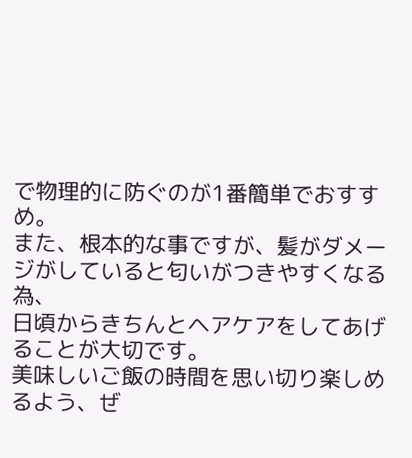で物理的に防ぐのが1番簡単でおすすめ。
また、根本的な事ですが、髪がダメージがしていると匂いがつきやすくなる為、
日頃からきちんとヘアケアをしてあげることが大切です。
美味しいご飯の時間を思い切り楽しめるよう、ぜ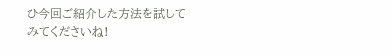ひ今回ご紹介した方法を試してみてくださいね!